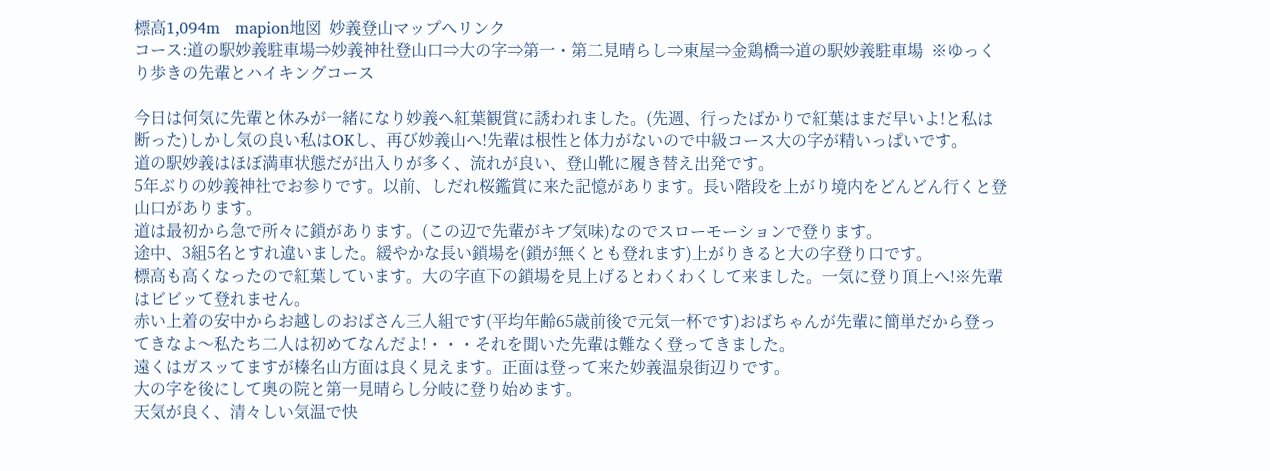標高1,094m   mapion地図  妙義登山マップへリンク
コース:道の駅妙義駐車場⇒妙義神社登山口⇒大の字⇒第一・第二見晴らし⇒東屋⇒金鶏橋⇒道の駅妙義駐車場  ※ゆっくり歩きの先輩とハイキングコース

今日は何気に先輩と休みが一緒になり妙義へ紅葉観賞に誘われました。(先週、行ったばかりで紅葉はまだ早いよ!と私は断った)しかし気の良い私はOKし、再び妙義山へ!先輩は根性と体力がないので中級コース大の字が精いっぱいです。
道の駅妙義はほぼ満車状態だが出入りが多く、流れが良い、登山靴に履き替え出発です。
5年ぶりの妙義神社でお参りです。以前、しだれ桜鑑賞に来た記憶があります。長い階段を上がり境内をどんどん行くと登山口があります。
道は最初から急で所々に鎖があります。(この辺で先輩がキブ気味)なのでスローモーションで登ります。
途中、3組5名とすれ違いました。緩やかな長い鎖場を(鎖が無くとも登れます)上がりきると大の字登り口です。
標高も高くなったので紅葉しています。大の字直下の鎖場を見上げるとわくわくして来ました。一気に登り頂上へ!※先輩はビビッて登れません。
赤い上着の安中からお越しのおばさん三人組です(平均年齢65歳前後で元気一杯です)おばちゃんが先輩に簡単だから登ってきなよ〜私たち二人は初めてなんだよ!・・・それを聞いた先輩は難なく登ってきました。
遠くはガスッてますが榛名山方面は良く見えます。正面は登って来た妙義温泉街辺りです。
大の字を後にして奥の院と第一見晴らし分岐に登り始めます。
天気が良く、清々しい気温で快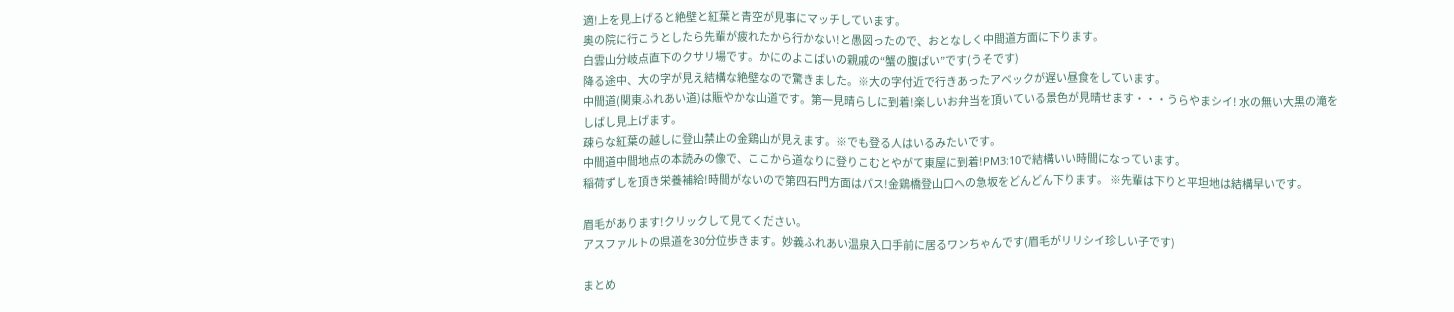適!上を見上げると絶壁と紅葉と青空が見事にマッチしています。
奥の院に行こうとしたら先輩が疲れたから行かない!と愚図ったので、おとなしく中間道方面に下ります。
白雲山分岐点直下のクサリ場です。かにのよこばいの親戚の“蟹の腹ばい”です(うそです)
降る途中、大の字が見え結構な絶壁なので驚きました。※大の字付近で行きあったアベックが遅い昼食をしています。
中間道(関東ふれあい道)は賑やかな山道です。第一見晴らしに到着!楽しいお弁当を頂いている景色が見晴せます・・・うらやまシイ! 水の無い大黒の滝をしばし見上げます。
疎らな紅葉の越しに登山禁止の金鶏山が見えます。※でも登る人はいるみたいです。
中間道中間地点の本読みの像で、ここから道なりに登りこむとやがて東屋に到着!PM3:10で結構いい時間になっています。
稲荷ずしを頂き栄養補給!時間がないので第四石門方面はパス!金鶏橋登山口への急坂をどんどん下ります。 ※先輩は下りと平坦地は結構早いです。

眉毛があります!クリックして見てください。
アスファルトの県道を30分位歩きます。妙義ふれあい温泉入口手前に居るワンちゃんです(眉毛がリリシイ珍しい子です)

まとめ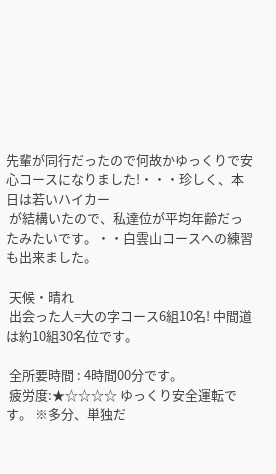先輩が同行だったので何故かゆっくりで安心コースになりました!・・・珍しく、本日は若いハイカー
 が結構いたので、私達位が平均年齢だったみたいです。・・白雲山コースへの練習も出来ました。

 天候・晴れ
 出会った人=大の字コース6組10名! 中間道は約10組30名位です。

 全所要時間 : 4時間00分です。
 疲労度:★☆☆☆☆ ゆっくり安全運転です。 ※多分、単独だ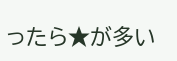ったら★が多い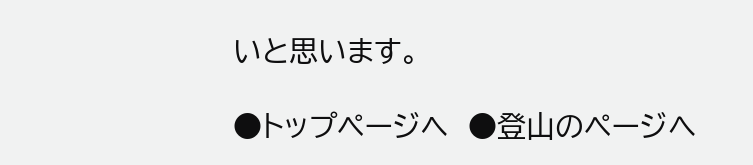いと思います。

●トップページヘ  ●登山のページへ